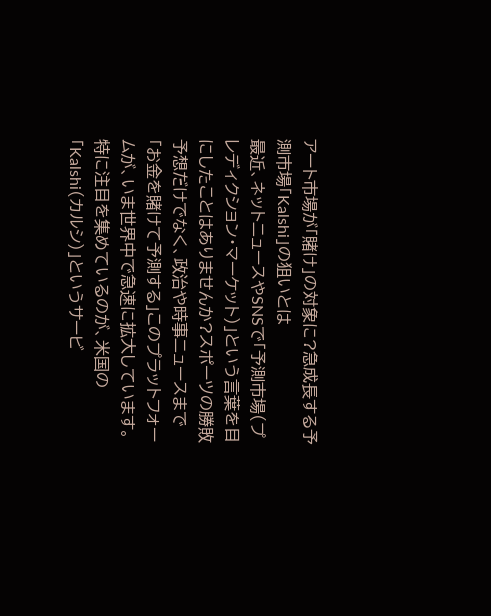アート市場が「賭け」の対象に?急成長する予測市場「Kalshi」の狙いとは
最近、ネットニュースやSNSで「予測市場(プレディクション・マーケット)」という言葉を目にしたことはありませんか?スポーツの勝敗予想だけでなく、政治や時事ニュースまで「お金を賭けて予測する」このプラットフォームが、いま世界中で急速に拡大しています。特に注目を集めているのが、米国の「Kalshi(カルシ)」というサービ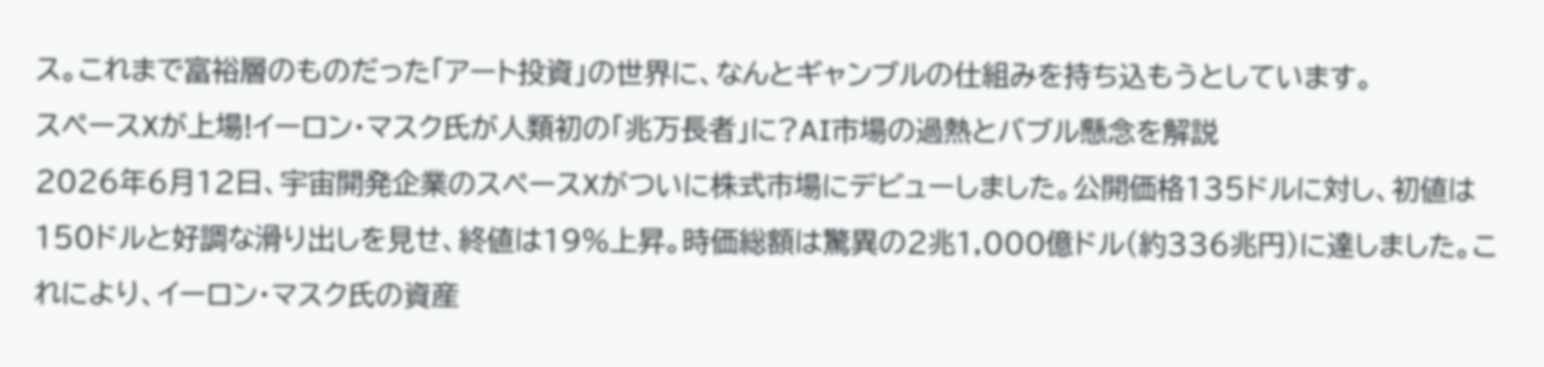ス。これまで富裕層のものだった「アート投資」の世界に、なんとギャンブルの仕組みを持ち込もうとしています。
スペースXが上場!イーロン・マスク氏が人類初の「兆万長者」に?AI市場の過熱とバブル懸念を解説
2026年6月12日、宇宙開発企業のスペースXがついに株式市場にデビューしました。公開価格135ドルに対し、初値は150ドルと好調な滑り出しを見せ、終値は19%上昇。時価総額は驚異の2兆1,000億ドル(約336兆円)に達しました。これにより、イーロン・マスク氏の資産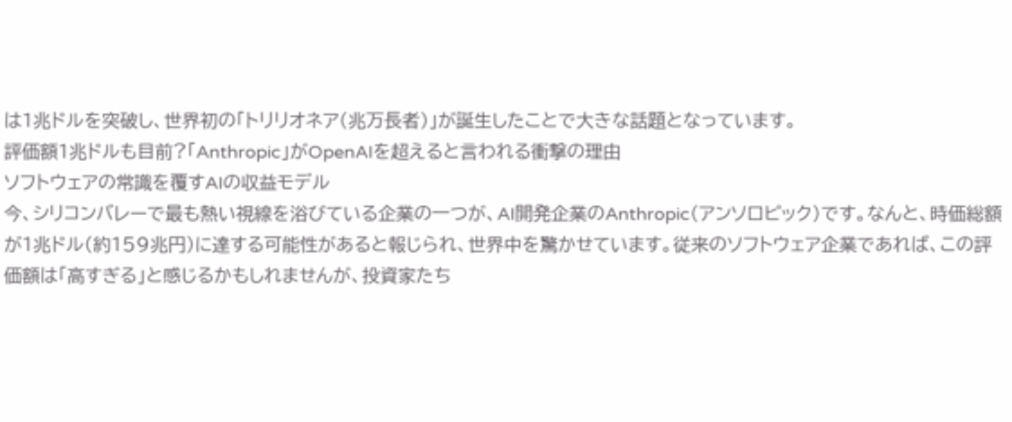は1兆ドルを突破し、世界初の「トリリオネア(兆万長者)」が誕生したことで大きな話題となっています。
評価額1兆ドルも目前?「Anthropic」がOpenAIを超えると言われる衝撃の理由
ソフトウェアの常識を覆すAIの収益モデル
今、シリコンバレーで最も熱い視線を浴びている企業の一つが、AI開発企業のAnthropic(アンソロピック)です。なんと、時価総額が1兆ドル(約159兆円)に達する可能性があると報じられ、世界中を驚かせています。従来のソフトウェア企業であれば、この評価額は「高すぎる」と感じるかもしれませんが、投資家たち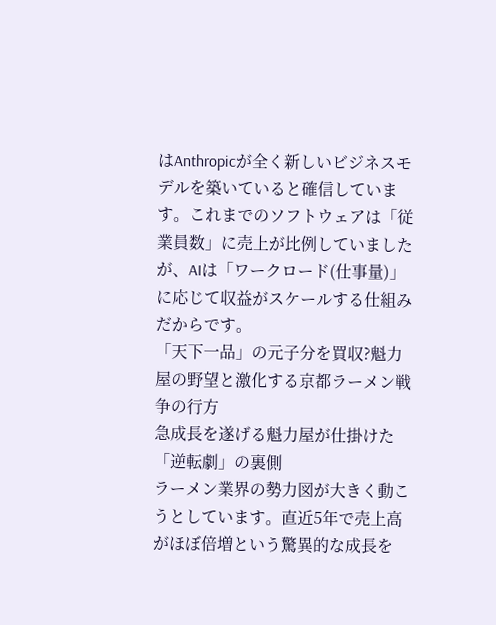はAnthropicが全く新しいビジネスモデルを築いていると確信しています。これまでのソフトウェアは「従業員数」に売上が比例していましたが、AIは「ワークロード(仕事量)」に応じて収益がスケールする仕組みだからです。
「天下一品」の元子分を買収?魁力屋の野望と激化する京都ラーメン戦争の行方
急成長を遂げる魁力屋が仕掛けた「逆転劇」の裏側
ラーメン業界の勢力図が大きく動こうとしています。直近5年で売上高がほぼ倍増という驚異的な成長を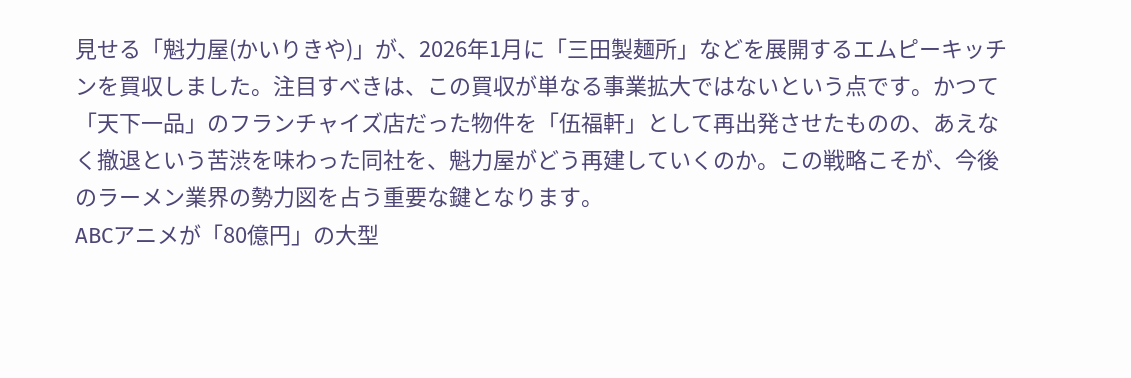見せる「魁力屋(かいりきや)」が、2026年1月に「三田製麺所」などを展開するエムピーキッチンを買収しました。注目すべきは、この買収が単なる事業拡大ではないという点です。かつて「天下一品」のフランチャイズ店だった物件を「伍福軒」として再出発させたものの、あえなく撤退という苦渋を味わった同社を、魁力屋がどう再建していくのか。この戦略こそが、今後のラーメン業界の勢力図を占う重要な鍵となります。
ABCアニメが「80億円」の大型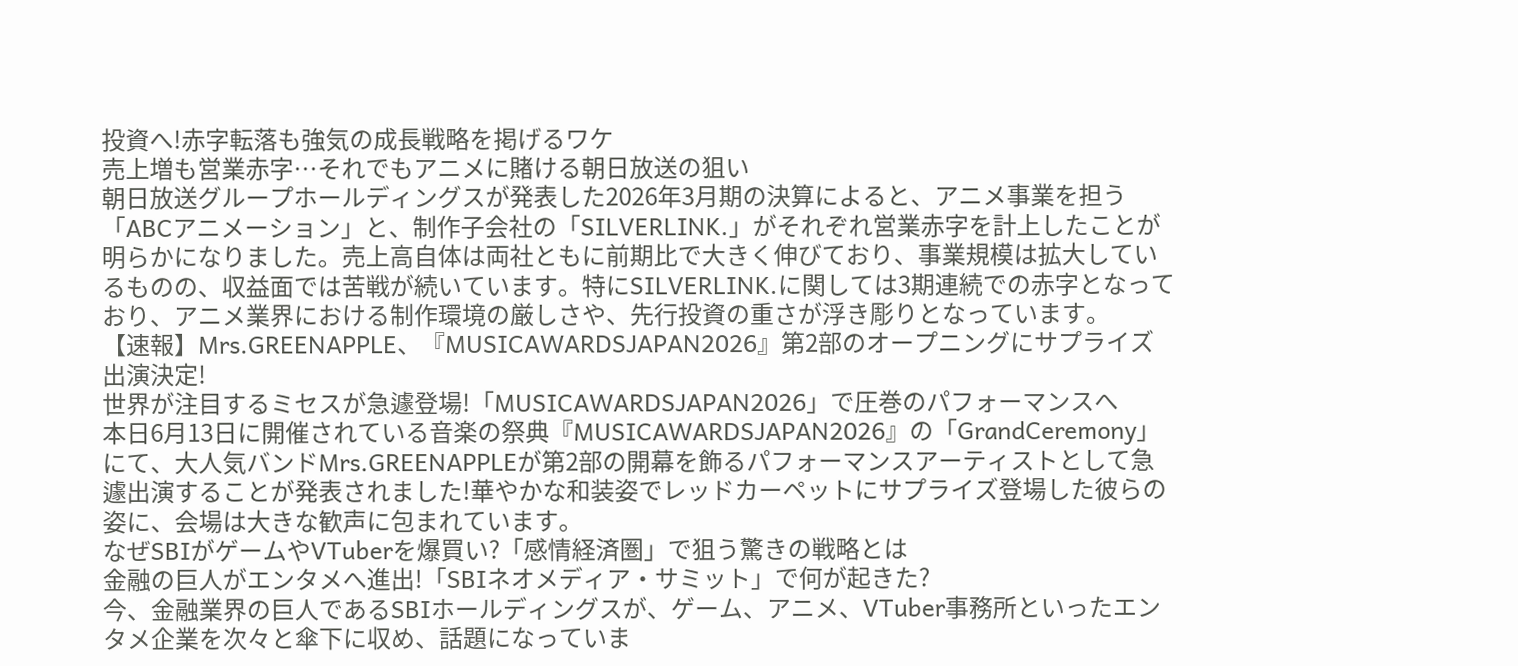投資へ!赤字転落も強気の成長戦略を掲げるワケ
売上増も営業赤字…それでもアニメに賭ける朝日放送の狙い
朝日放送グループホールディングスが発表した2026年3月期の決算によると、アニメ事業を担う「ABCアニメーション」と、制作子会社の「SILVERLINK.」がそれぞれ営業赤字を計上したことが明らかになりました。売上高自体は両社ともに前期比で大きく伸びており、事業規模は拡大しているものの、収益面では苦戦が続いています。特にSILVERLINK.に関しては3期連続での赤字となっており、アニメ業界における制作環境の厳しさや、先行投資の重さが浮き彫りとなっています。
【速報】Mrs.GREENAPPLE、『MUSICAWARDSJAPAN2026』第2部のオープニングにサプライズ出演決定!
世界が注目するミセスが急遽登場!「MUSICAWARDSJAPAN2026」で圧巻のパフォーマンスへ
本日6月13日に開催されている音楽の祭典『MUSICAWARDSJAPAN2026』の「GrandCeremony」にて、大人気バンドMrs.GREENAPPLEが第2部の開幕を飾るパフォーマンスアーティストとして急遽出演することが発表されました!華やかな和装姿でレッドカーペットにサプライズ登場した彼らの姿に、会場は大きな歓声に包まれています。
なぜSBIがゲームやVTuberを爆買い?「感情経済圏」で狙う驚きの戦略とは
金融の巨人がエンタメへ進出!「SBIネオメディア・サミット」で何が起きた?
今、金融業界の巨人であるSBIホールディングスが、ゲーム、アニメ、VTuber事務所といったエンタメ企業を次々と傘下に収め、話題になっていま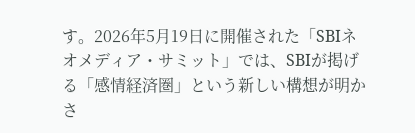す。2026年5月19日に開催された「SBIネオメディア・サミット」では、SBIが掲げる「感情経済圏」という新しい構想が明かさ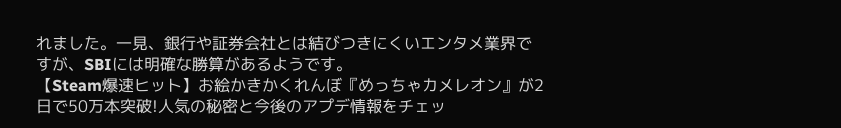れました。一見、銀行や証券会社とは結びつきにくいエンタメ業界ですが、SBIには明確な勝算があるようです。
【Steam爆速ヒット】お絵かきかくれんぼ『めっちゃカメレオン』が2日で50万本突破!人気の秘密と今後のアプデ情報をチェッ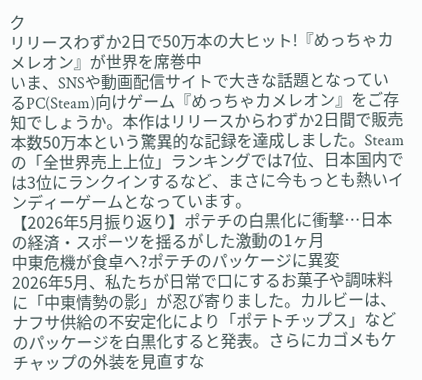ク
リリースわずか2日で50万本の大ヒット!『めっちゃカメレオン』が世界を席巻中
いま、SNSや動画配信サイトで大きな話題となっているPC(Steam)向けゲーム『めっちゃカメレオン』をご存知でしょうか。本作はリリースからわずか2日間で販売本数50万本という驚異的な記録を達成しました。Steamの「全世界売上上位」ランキングでは7位、日本国内では3位にランクインするなど、まさに今もっとも熱いインディーゲームとなっています。
【2026年5月振り返り】ポテチの白黒化に衝撃…日本の経済・スポーツを揺るがした激動の1ヶ月
中東危機が食卓へ?ポテチのパッケージに異変
2026年5月、私たちが日常で口にするお菓子や調味料に「中東情勢の影」が忍び寄りました。カルビーは、ナフサ供給の不安定化により「ポテトチップス」などのパッケージを白黒化すると発表。さらにカゴメもケチャップの外装を見直すな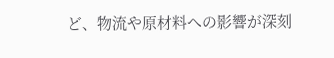ど、物流や原材料への影響が深刻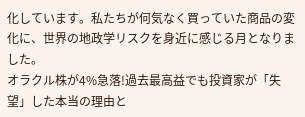化しています。私たちが何気なく買っていた商品の変化に、世界の地政学リスクを身近に感じる月となりました。
オラクル株が4%急落!過去最高益でも投資家が「失望」した本当の理由と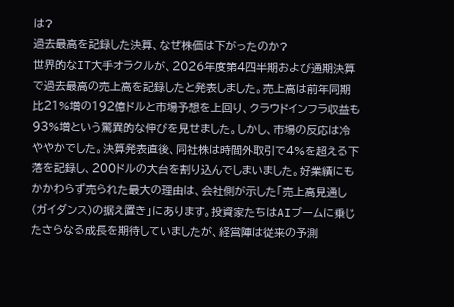は?
過去最高を記録した決算、なぜ株価は下がったのか?
世界的なIT大手オラクルが、2026年度第4四半期および通期決算で過去最高の売上高を記録したと発表しました。売上高は前年同期比21%増の192億ドルと市場予想を上回り、クラウドインフラ収益も93%増という驚異的な伸びを見せました。しかし、市場の反応は冷ややかでした。決算発表直後、同社株は時間外取引で4%を超える下落を記録し、200ドルの大台を割り込んでしまいました。好業績にもかかわらず売られた最大の理由は、会社側が示した「売上高見通し(ガイダンス)の据え置き」にあります。投資家たちはAIブームに乗じたさらなる成長を期待していましたが、経営陣は従来の予測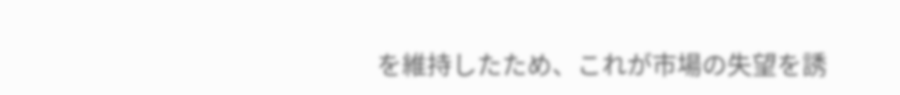を維持したため、これが市場の失望を誘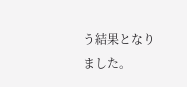う結果となりました。